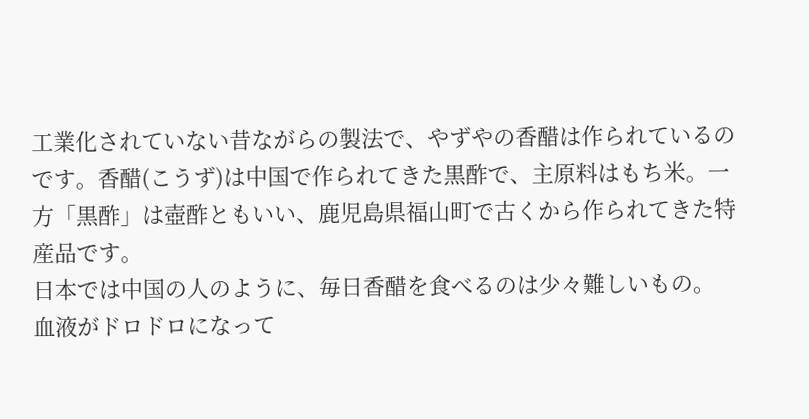工業化されていない昔ながらの製法で、やずやの香醋は作られているのです。香醋(こうず)は中国で作られてきた黒酢で、主原料はもち米。一方「黒酢」は壺酢ともいい、鹿児島県福山町で古くから作られてきた特産品です。
日本では中国の人のように、毎日香醋を食べるのは少々難しいもの。
血液がドロドロになって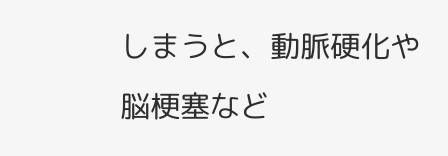しまうと、動脈硬化や脳梗塞など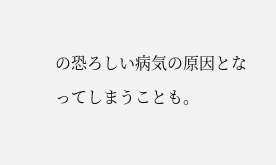の恐ろしい病気の原因となってしまうことも。